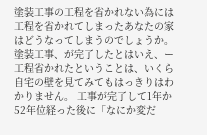塗装工事の工程を省かれない為には
工程を省かれてしまったあなたの家はどうなってしまうのでしょうか。 塗装工事、が完了したとはいえ、ー工程省かれたということは、いくら自宅の壁を見てみてもはっきりはわかりません。 工事が完了して1年か52年位経った後に「なにか変だ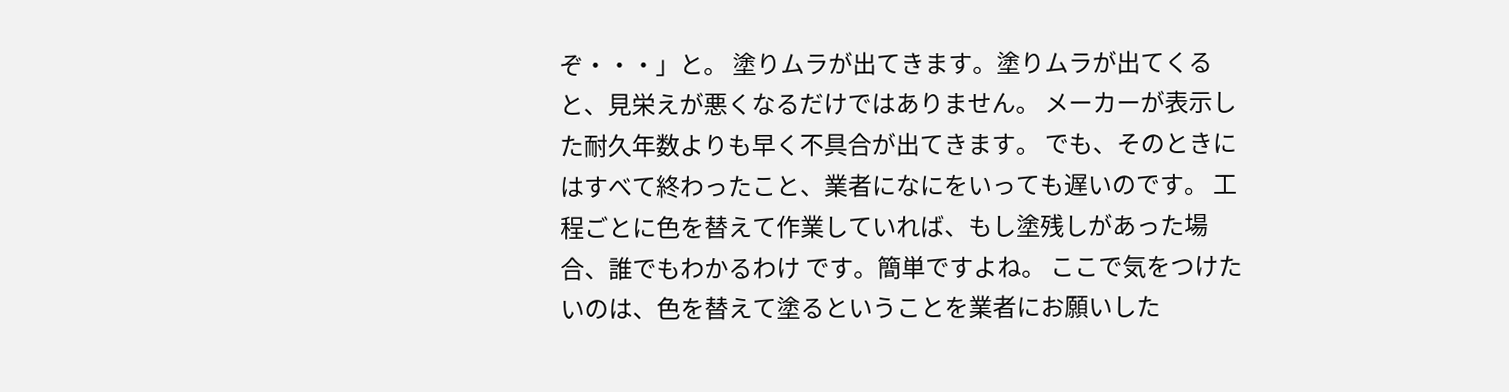ぞ・・・」と。 塗りムラが出てきます。塗りムラが出てくると、見栄えが悪くなるだけではありません。 メーカーが表示した耐久年数よりも早く不具合が出てきます。 でも、そのときにはすべて終わったこと、業者になにをいっても遅いのです。 工程ごとに色を替えて作業していれば、もし塗残しがあった場合、誰でもわかるわけ です。簡単ですよね。 ここで気をつけたいのは、色を替えて塗るということを業者にお願いした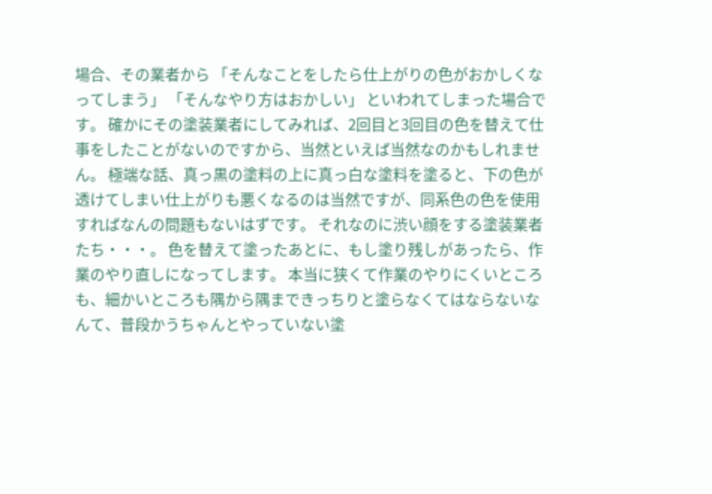場合、その業者から 「そんなことをしたら仕上がりの色がおかしくなってしまう」 「そんなやり方はおかしい」 といわれてしまった場合です。 確かにその塗装業者にしてみれば、2回目と3回目の色を替えて仕事をしたことがないのですから、当然といえば当然なのかもしれません。 極端な話、真っ黒の塗料の上に真っ白な塗料を塗ると、下の色が透けてしまい仕上がりも悪くなるのは当然ですが、同系色の色を使用すればなんの問題もないはずです。 それなのに渋い顔をする塗装業者たち・・・。 色を替えて塗ったあとに、もし塗り残しがあったら、作業のやり直しになってします。 本当に狭くて作業のやりにくいところも、細かいところも隅から隅まできっちりと塗らなくてはならないなんて、普段かうちゃんとやっていない塗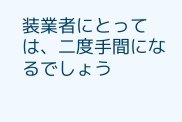装業者にとっては、二度手間になるでしょう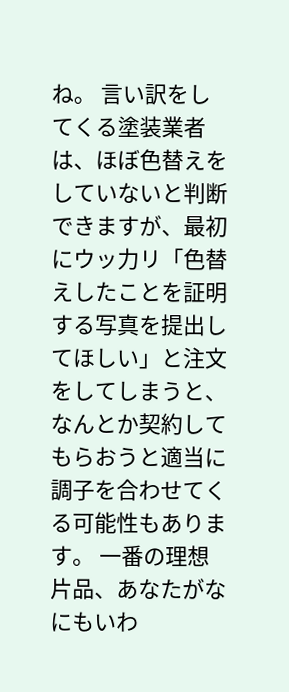ね。 言い訳をしてくる塗装業者は、ほぼ色替えをしていないと判断できますが、最初にウッ力リ「色替えしたことを証明する写真を提出してほしい」と注文をしてしまうと、なんとか契約してもらおうと適当に調子を合わせてくる可能性もあります。 一番の理想片品、あなたがなにもいわ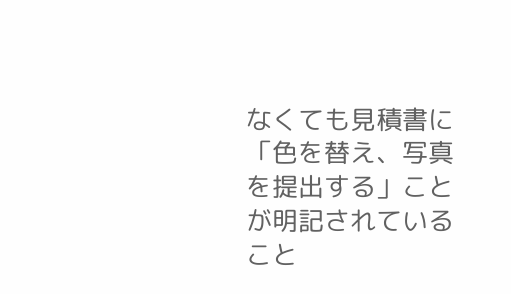なくても見積書に「色を替え、写真を提出する」ことが明記されていること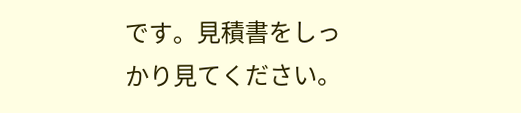です。見積書をしっかり見てください。